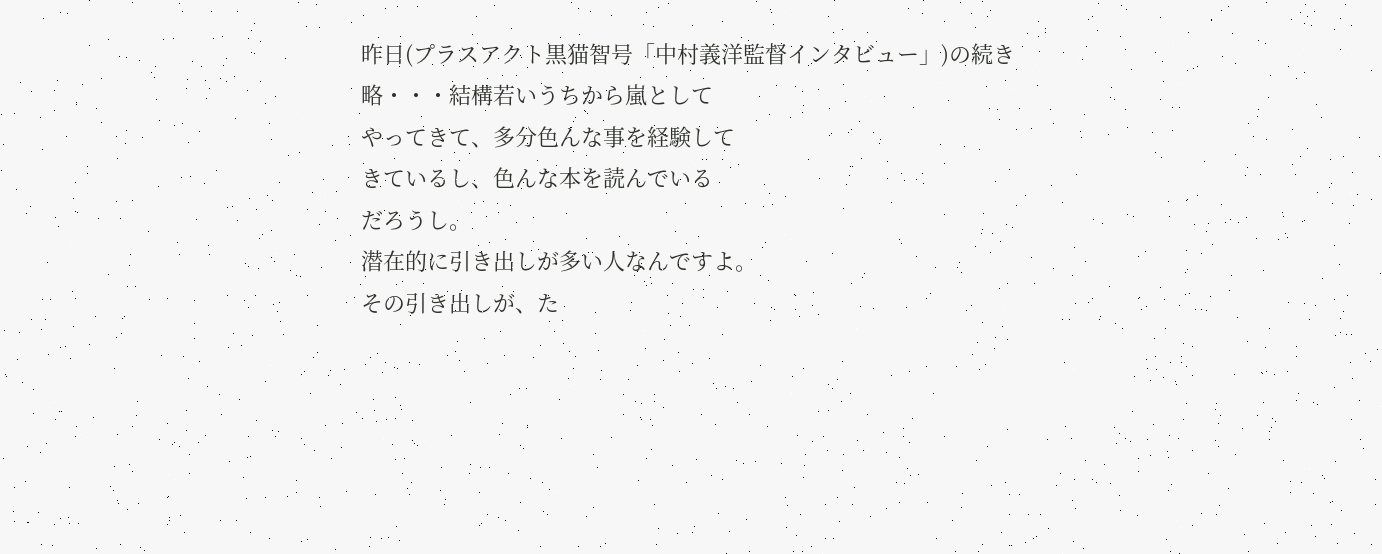昨日(プラスアクト黒猫智号「中村義洋監督インタビュー」)の続き
略・・・結構若いうちから嵐として
やってきて、多分色んな事を経験して
きているし、色んな本を読んでいる
だろうし。
潜在的に引き出しが多い人なんですよ。
その引き出しが、た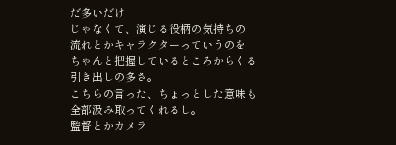だ多いだけ
じゃなくて、演じる役柄の気持ちの
流れとかキャラクターっていうのを
ちゃんと把握しているところからくる
引き出しの多さ。
こちらの言った、ちょっとした意味も
全部汲み取ってくれるし。
監督とかカメラ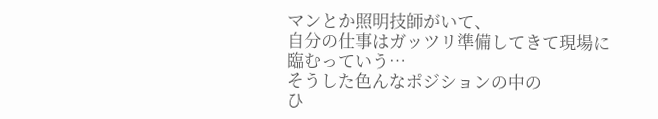マンとか照明技師がいて、
自分の仕事はガッツリ準備してきて現場に
臨むっていう…
そうした色んなポジションの中の
ひ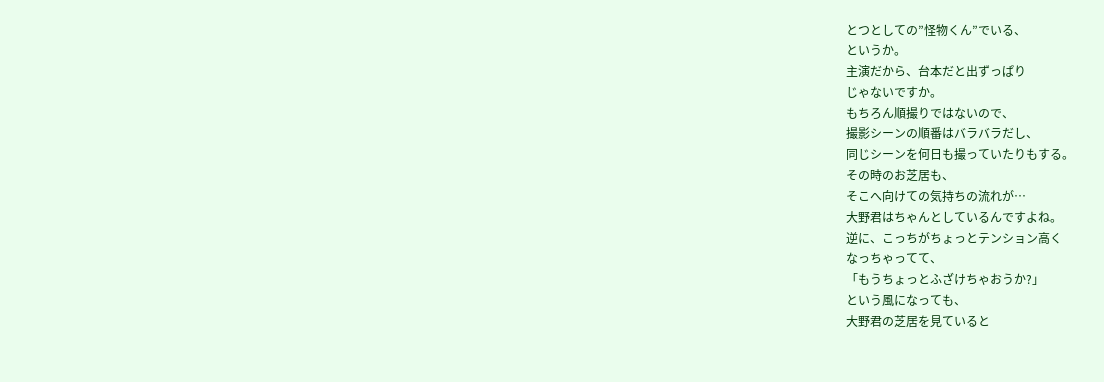とつとしての”怪物くん”でいる、
というか。
主演だから、台本だと出ずっぱり
じゃないですか。
もちろん順撮りではないので、
撮影シーンの順番はバラバラだし、
同じシーンを何日も撮っていたりもする。
その時のお芝居も、
そこへ向けての気持ちの流れが…
大野君はちゃんとしているんですよね。
逆に、こっちがちょっとテンション高く
なっちゃってて、
「もうちょっとふざけちゃおうか?」
という風になっても、
大野君の芝居を見ていると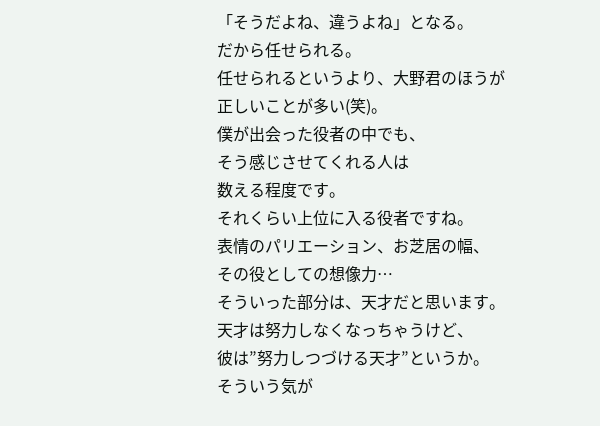「そうだよね、違うよね」となる。
だから任せられる。
任せられるというより、大野君のほうが
正しいことが多い(笑)。
僕が出会った役者の中でも、
そう感じさせてくれる人は
数える程度です。
それくらい上位に入る役者ですね。
表情のパリエーション、お芝居の幅、
その役としての想像力…
そういった部分は、天才だと思います。
天才は努力しなくなっちゃうけど、
彼は”努力しつづける天才”というか。
そういう気が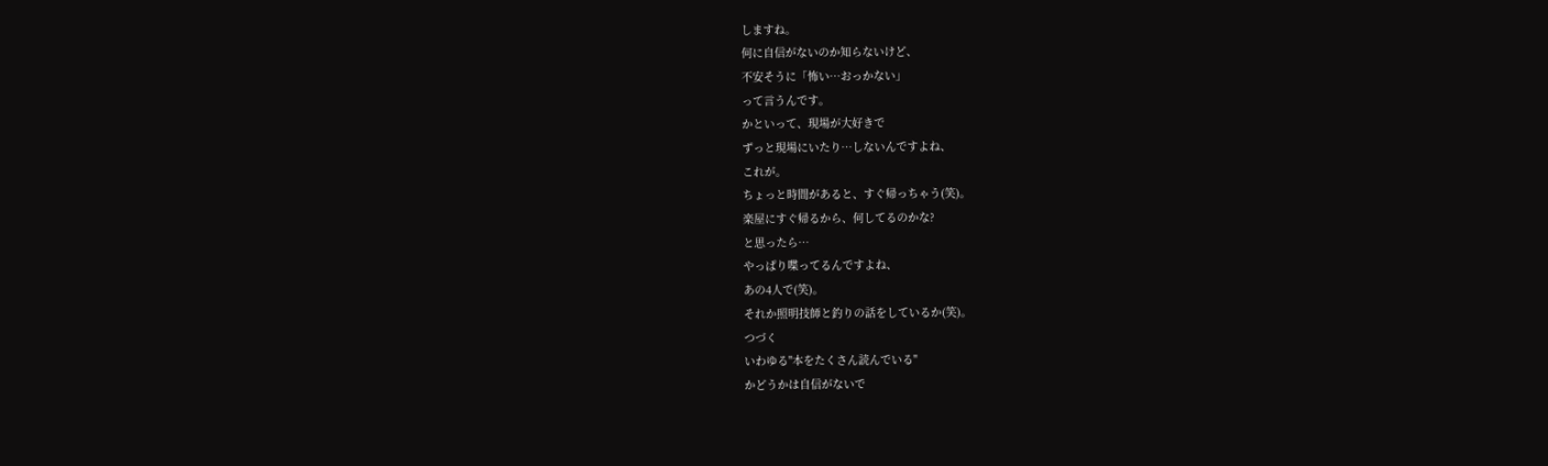しますね。
何に自信がないのか知らないけど、
不安そうに「怖い…おっかない」
って言うんです。
かといって、現場が大好きで
ずっと現場にいたり…しないんですよね、
これが。
ちょっと時間があると、すぐ帰っちゃう(笑)。
楽屋にすぐ帰るから、何してるのかな?
と思ったら…
やっぱり喋ってるんですよね、
あの4人で(笑)。
それか照明技師と釣りの話をしているか(笑)。
つづく
いわゆる"本をたくさん読んでいる"
かどうかは自信がないで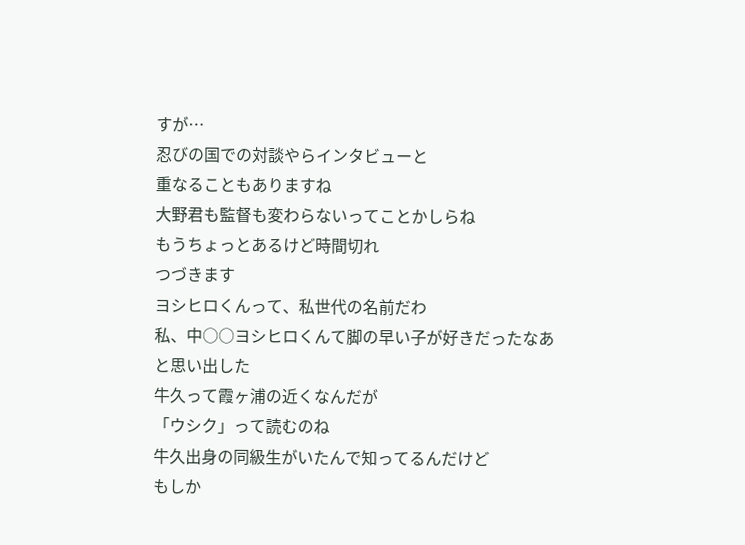すが…
忍びの国での対談やらインタビューと
重なることもありますね
大野君も監督も変わらないってことかしらね
もうちょっとあるけど時間切れ
つづきます
ヨシヒロくんって、私世代の名前だわ
私、中○○ヨシヒロくんて脚の早い子が好きだったなあ
と思い出した
牛久って霞ヶ浦の近くなんだが
「ウシク」って読むのね
牛久出身の同級生がいたんで知ってるんだけど
もしか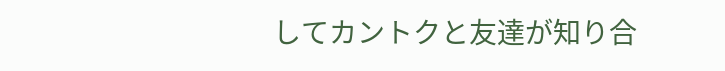してカントクと友達が知り合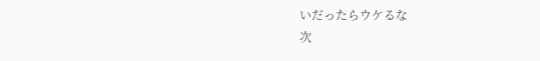いだったらウケるな
次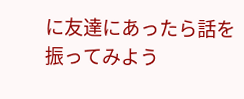に友達にあったら話を振ってみよう